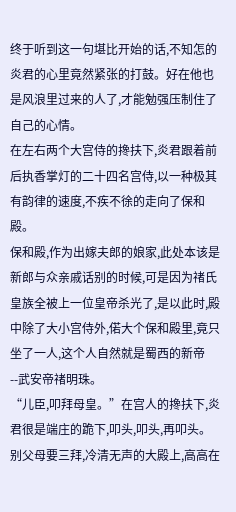终于听到这一句堪比开始的话,不知怎的炎君的心里竟然紧张的打鼓。好在他也是风浪里过来的人了,才能勉强压制住了自己的心情。
在左右两个大宫侍的搀扶下,炎君跟着前后执香掌灯的二十四名宫侍,以一种极其有韵律的速度,不疾不徐的走向了保和殿。
保和殿,作为出嫁夫郎的娘家,此处本该是新郎与众亲戚话别的时候,可是因为禇氏皇族全被上一位皇帝杀光了,是以此时,殿中除了大小宫侍外,偌大个保和殿里,竟只坐了一人,这个人自然就是蜀西的新帝--武安帝禇明珠。
“儿臣,叩拜母皇。”在宫人的搀扶下,炎君很是端庄的跪下,叩头,叩头,再叩头。
别父母要三拜,冷清无声的大殿上,高高在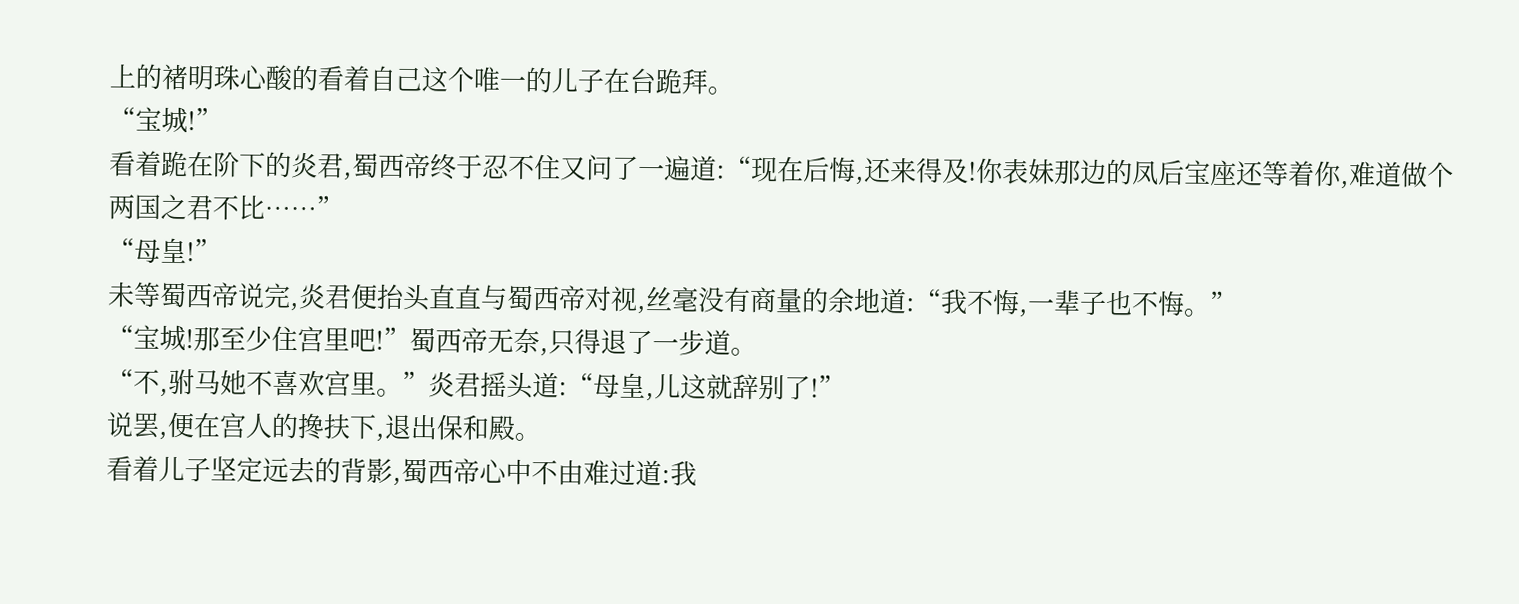上的禇明珠心酸的看着自己这个唯一的儿子在台跪拜。
“宝城!”
看着跪在阶下的炎君,蜀西帝终于忍不住又问了一遍道:“现在后悔,还来得及!你表妹那边的凤后宝座还等着你,难道做个两国之君不比……”
“母皇!”
未等蜀西帝说完,炎君便抬头直直与蜀西帝对视,丝毫没有商量的余地道:“我不悔,一辈子也不悔。”
“宝城!那至少住宫里吧!”蜀西帝无奈,只得退了一步道。
“不,驸马她不喜欢宫里。”炎君摇头道:“母皇,儿这就辞别了!”
说罢,便在宫人的搀扶下,退出保和殿。
看着儿子坚定远去的背影,蜀西帝心中不由难过道:我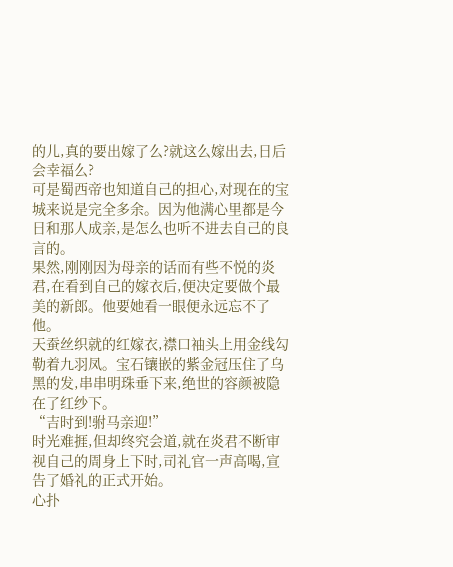的儿,真的要出嫁了么?就这么嫁出去,日后会幸福么?
可是蜀西帝也知道自己的担心,对现在的宝城来说是完全多余。因为他满心里都是今日和那人成亲,是怎么也听不进去自己的良言的。
果然,刚刚因为母亲的话而有些不悦的炎君,在看到自己的嫁衣后,便决定要做个最美的新郎。他要她看一眼便永远忘不了他。
天蚕丝织就的红嫁衣,襟口袖头上用金线勾勒着九羽凤。宝石镶嵌的紫金冠压住了乌黑的发,串串明珠垂下来,绝世的容颜被隐在了红纱下。
“吉时到!驸马亲迎!”
时光难捱,但却终究会道,就在炎君不断审视自己的周身上下时,司礼官一声高喝,宣告了婚礼的正式开始。
心扑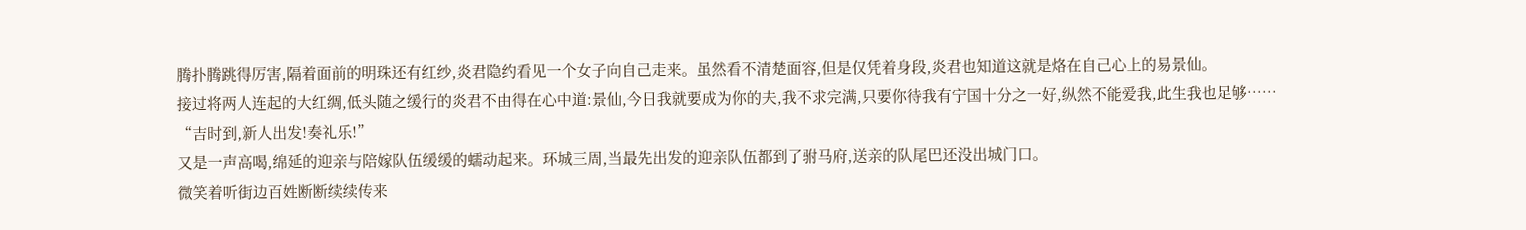腾扑腾跳得厉害,隔着面前的明珠还有红纱,炎君隐约看见一个女子向自己走来。虽然看不清楚面容,但是仅凭着身段,炎君也知道这就是烙在自己心上的易景仙。
接过将两人连起的大红绸,低头随之缓行的炎君不由得在心中道:景仙,今日我就要成为你的夫,我不求完满,只要你待我有宁国十分之一好,纵然不能爱我,此生我也足够……
“吉时到,新人出发!奏礼乐!”
又是一声高喝,绵延的迎亲与陪嫁队伍缓缓的蠕动起来。环城三周,当最先出发的迎亲队伍都到了驸马府,送亲的队尾巴还没出城门口。
微笑着听街边百姓断断续续传来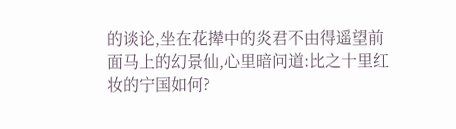的谈论,坐在花撵中的炎君不由得遥望前面马上的幻景仙,心里暗问道:比之十里红妆的宁国如何?